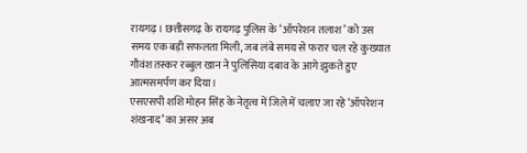रायगढ़। छत्तीसगढ़ के रायगढ़ पुलिस के ‘ऑपरेशन तलाश’ को उस समय एक बड़ी सफलता मिली, जब लंबे समय से फरार चल रहे कुख्यात गौवंश तस्कर रब्बुल खान ने पुलिसिया दबाव के आगे झुकते हुए आत्मसमर्पण कर दिया।
एसएसपी शशि मोहन सिंह के नेतृत्व में जिले में चलाए जा रहे ‘ऑपरेशन शंखनाद’ का असर अब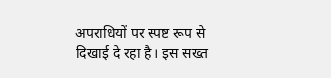अपराधियों पर स्पष्ट रूप से दिखाई दे रहा है। इस सख्त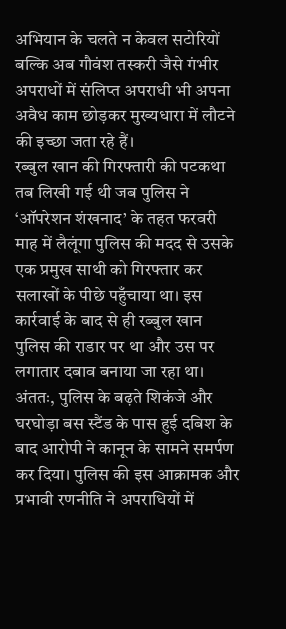अभियान के चलते न केवल सटोरियों बल्कि अब गौवंश तस्करी जैसे गंभीर अपराधों में संलिप्त अपराधी भी अपना अवैध काम छोड़कर मुख्यधारा में लौटने की इच्छा जता रहे हैं।
रब्बुल खान की गिरफ्तारी की पटकथा तब लिखी गई थी जब पुलिस ने ‘ऑपरेशन शंखनाद’ के तहत फरवरी माह में लैलूंगा पुलिस की मदद से उसके एक प्रमुख साथी को गिरफ्तार कर सलाखों के पीछे पहुँचाया था। इस कार्रवाई के बाद से ही रब्बुल खान पुलिस की राडार पर था और उस पर लगातार दबाव बनाया जा रहा था।
अंततः, पुलिस के बढ़ते शिकंजे और घरघोड़ा बस स्टैंड के पास हुई दबिश के बाद आरोपी ने कानून के सामने समर्पण कर दिया। पुलिस की इस आक्रामक और प्रभावी रणनीति ने अपराधियों में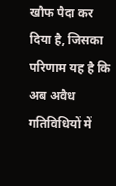खौफ पैदा कर दिया है, जिसका परिणाम यह है कि अब अवैध गतिविधियों में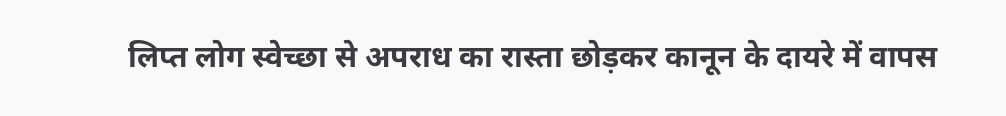लिप्त लोग स्वेच्छा से अपराध का रास्ता छोड़कर कानून के दायरे में वापस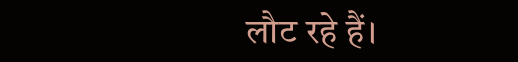लौट रहे हैं।